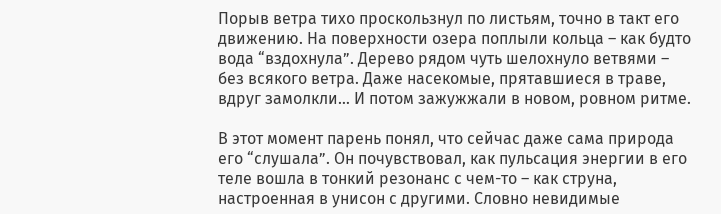Порыв ветра тихо проскользнул по листьям, точно в такт его движению. На поверхности озера поплыли кольца – как будто вода “вздохнула”. Дерево рядом чуть шелохнуло ветвями – без всякого ветра. Даже насекомые, прятавшиеся в траве, вдруг замолкли… И потом зажужжали в новом, ровном ритме.

В этот момент парень понял, что сейчас даже сама природа его “слушала”. Он почувствовал, как пульсация энергии в его теле вошла в тонкий резонанс с чем-то – как струна, настроенная в унисон с другими. Словно невидимые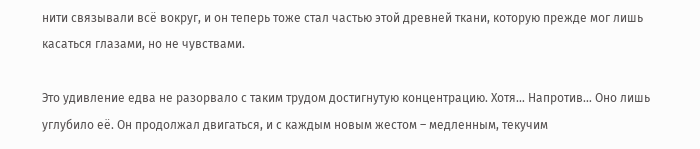нити связывали всё вокруг, и он теперь тоже стал частью этой древней ткани, которую прежде мог лишь касаться глазами, но не чувствами.

Это удивление едва не разорвало с таким трудом достигнутую концентрацию. Хотя… Напротив… Оно лишь углубило её. Он продолжал двигаться, и с каждым новым жестом – медленным, текучим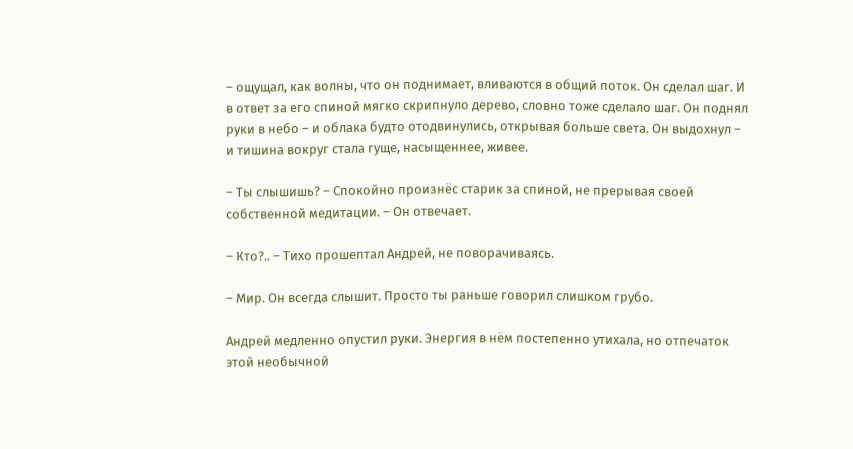– ощущал, как волны, что он поднимает, вливаются в общий поток. Он сделал шаг. И в ответ за его спиной мягко скрипнуло дерево, словно тоже сделало шаг. Он поднял руки в небо – и облака будто отодвинулись, открывая больше света. Он выдохнул – и тишина вокруг стала гуще, насыщеннее, живее.

– Ты слышишь? – Спокойно произнёс старик за спиной, не прерывая своей собственной медитации. – Он отвечает.

– Кто?.. – Тихо прошептал Андрей, не поворачиваясь.

– Мир. Он всегда слышит. Просто ты раньше говорил слишком грубо.

Андрей медленно опустил руки. Энергия в нём постепенно утихала, но отпечаток этой необычной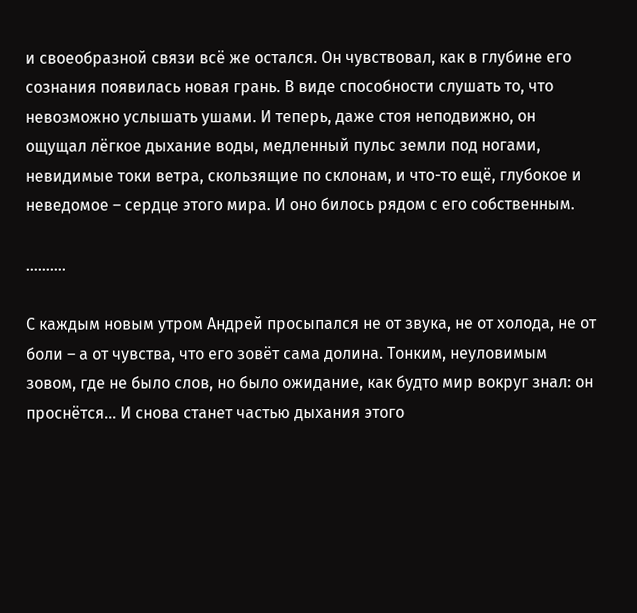и своеобразной связи всё же остался. Он чувствовал, как в глубине его сознания появилась новая грань. В виде способности слушать то, что невозможно услышать ушами. И теперь, даже стоя неподвижно, он ощущал лёгкое дыхание воды, медленный пульс земли под ногами, невидимые токи ветра, скользящие по склонам, и что-то ещё, глубокое и неведомое – сердце этого мира. И оно билось рядом с его собственным.

……….

С каждым новым утром Андрей просыпался не от звука, не от холода, не от боли – а от чувства, что его зовёт сама долина. Тонким, неуловимым зовом, где не было слов, но было ожидание, как будто мир вокруг знал: он проснётся… И снова станет частью дыхания этого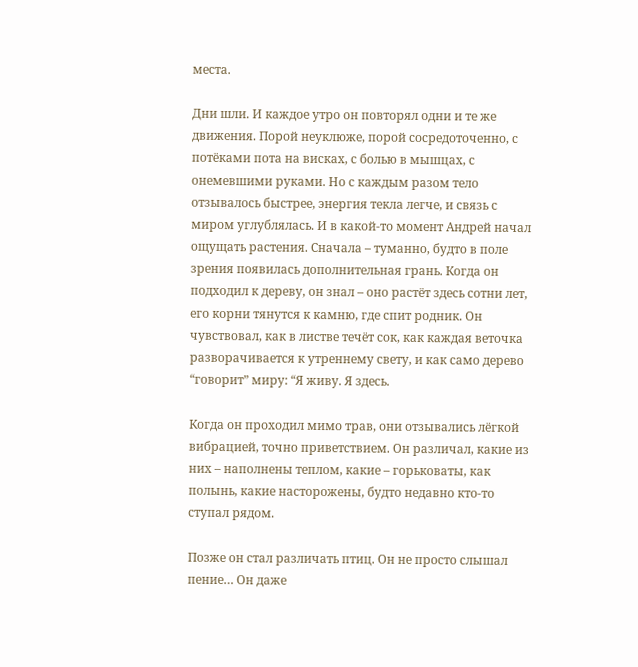места.

Дни шли. И каждое утро он повторял одни и те же движения. Порой неуклюже, порой сосредоточенно, с потёками пота на висках, с болью в мышцах, с онемевшими руками. Но с каждым разом тело отзывалось быстрее, энергия текла легче, и связь с миром углублялась. И в какой-то момент Андрей начал ощущать растения. Сначала – туманно, будто в поле зрения появилась дополнительная грань. Когда он подходил к дереву, он знал – оно растёт здесь сотни лет, его корни тянутся к камню, где спит родник. Он чувствовал, как в листве течёт сок, как каждая веточка разворачивается к утреннему свету, и как само дерево “говорит” миру: “Я живу. Я здесь.

Когда он проходил мимо трав, они отзывались лёгкой вибрацией, точно приветствием. Он различал, какие из них – наполнены теплом, какие – горьковаты, как полынь, какие насторожены, будто недавно кто-то ступал рядом.

Позже он стал различать птиц. Он не просто слышал пение… Он даже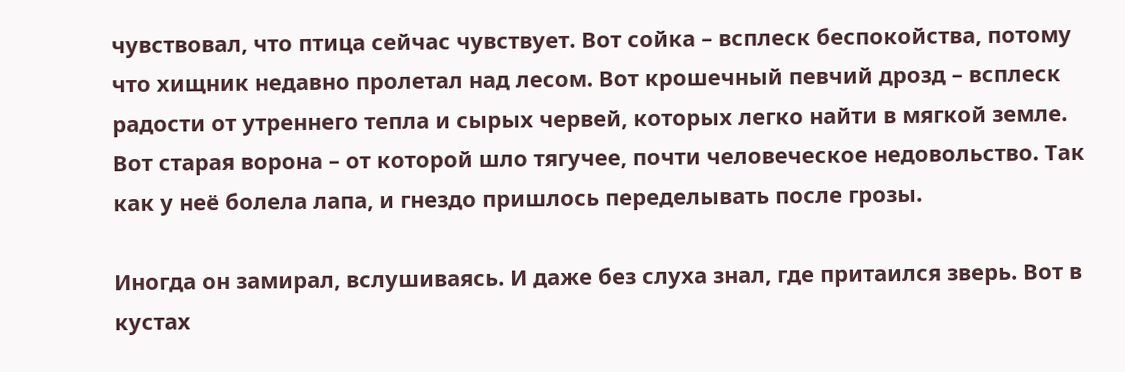чувствовал, что птица сейчас чувствует. Вот сойка – всплеск беспокойства, потому что хищник недавно пролетал над лесом. Вот крошечный певчий дрозд – всплеск радости от утреннего тепла и сырых червей, которых легко найти в мягкой земле. Вот старая ворона – от которой шло тягучее, почти человеческое недовольство. Так как у неё болела лапа, и гнездо пришлось переделывать после грозы.

Иногда он замирал, вслушиваясь. И даже без слуха знал, где притаился зверь. Вот в кустах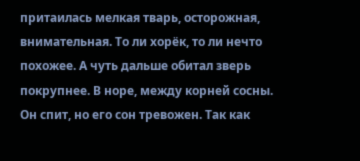притаилась мелкая тварь, осторожная, внимательная. То ли хорёк, то ли нечто похожее. А чуть дальше обитал зверь покрупнее. В норе, между корней сосны. Он спит, но его сон тревожен. Так как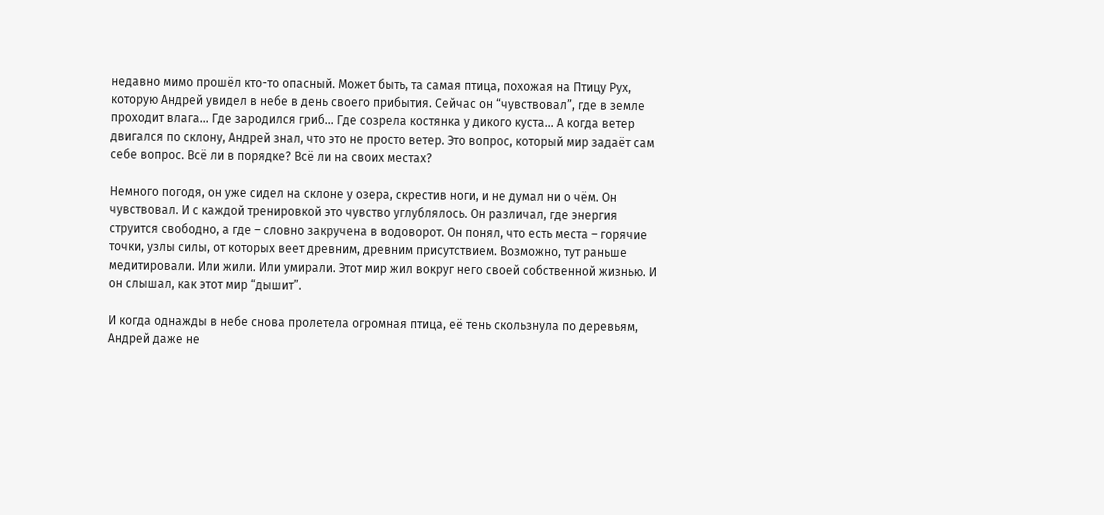недавно мимо прошёл кто-то опасный. Может быть, та самая птица, похожая на Птицу Рух, которую Андрей увидел в небе в день своего прибытия. Сейчас он “чувствовал”, где в земле проходит влага… Где зародился гриб… Где созрела костянка у дикого куста… А когда ветер двигался по склону, Андрей знал, что это не просто ветер. Это вопрос, который мир задаёт сам себе вопрос. Всё ли в порядке? Всё ли на своих местах?

Немного погодя, он уже сидел на склоне у озера, скрестив ноги, и не думал ни о чём. Он чувствовал. И с каждой тренировкой это чувство углублялось. Он различал, где энергия струится свободно, а где – словно закручена в водоворот. Он понял, что есть места – горячие точки, узлы силы, от которых веет древним, древним присутствием. Возможно, тут раньше медитировали. Или жили. Или умирали. Этот мир жил вокруг него своей собственной жизнью. И он слышал, как этот мир “дышит”.

И когда однажды в небе снова пролетела огромная птица, её тень скользнула по деревьям, Андрей даже не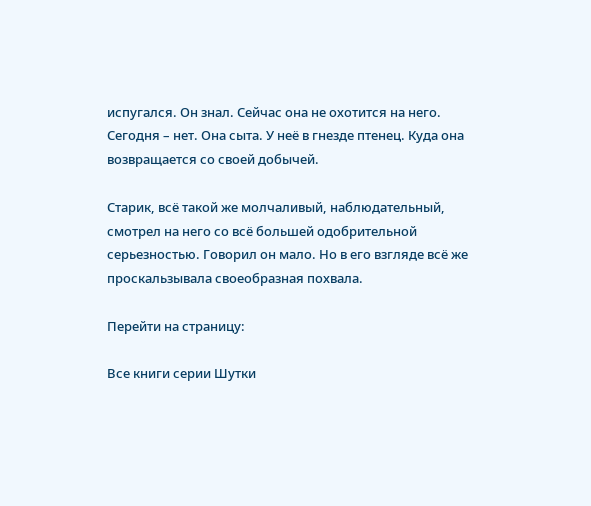испугался. Он знал. Сейчас она не охотится на него. Сегодня – нет. Она сыта. У неё в гнезде птенец. Куда она возвращается со своей добычей.

Старик, всё такой же молчаливый, наблюдательный, смотрел на него со всё большей одобрительной серьезностью. Говорил он мало. Но в его взгляде всё же проскальзывала своеобразная похвала.

Перейти на страницу:

Все книги серии Шутки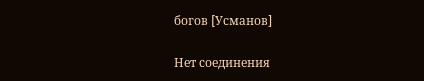богов [Усманов]

Нет соединения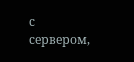с сервером,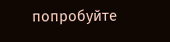попробуйте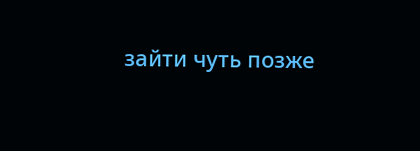зайти чуть позже